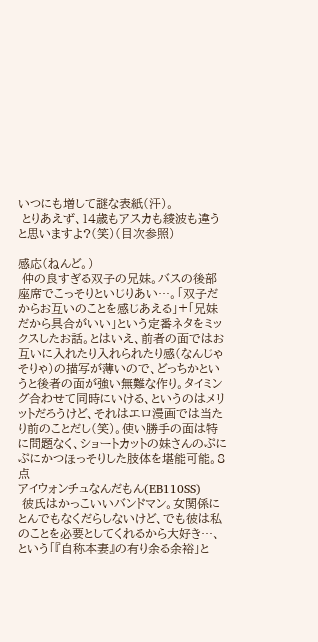いつにも増して謎な表紙(汗)。
 とりあえず、14歳もアスカも綾波も違うと思いますよ?(笑)(目次参照)

感応(ねんど。)
 仲の良すぎる双子の兄妹。バスの後部座席でこっそりといじりあい…。「双子だからお互いのことを感じあえる」+「兄妹だから具合がいい」という定番ネタをミックスしたお話。とはいえ、前者の面ではお互いに入れたり入れられたり感(なんじゃそりゃ)の描写が薄いので、どっちかというと後者の面が強い無難な作り。タイミング合わせて同時にいける、というのはメリットだろうけど、それはエロ漫画では当たり前のことだし(笑)。使い勝手の面は特に問題なく、ショートカットの妹さんのぷにぷにかつほっそりした肢体を堪能可能。8点
アイウォンチュなんだもん(EB110SS)
 彼氏はかっこいいバンドマン。女関係にとんでもなくだらしないけど、でも彼は私のことを必要としてくれるから大好き…、という「『自称本妻』の有り余る余裕」と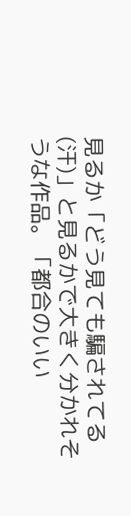見るか「どう見ても騙されてる(汗)」と見るかで大きく分かれそうな作品。「都合のいい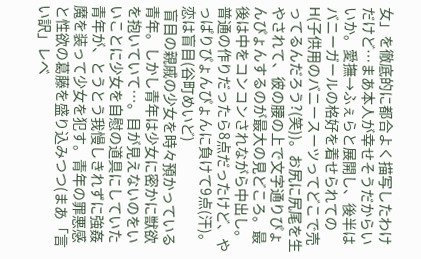女」を徹底的に都合よく描写したわけだけど…まあ本人が幸せそうだからいいか。愛撫→ふぇらと展開し、後半はバニーガールの格好を着せられてのH(子供用のバニースーツってどこで売ってるんだろう?(笑))。お尻に尻尾を生やされて、彼の腰の上で文字通りぴょんぴょんするのが最大の見どころ。最後は中をコンコンされながら中出し。普通の作りだったら8点だったけど、やっぱりぴょんぴょんに負けて9点(汗)。
恋は盲目(谷町めいど)
 盲目の親戚の少女を時々預かっている青年。しかし青年は少女に密かに獣欲を抱いていて…。目が見えないのをいいことに少女を自慰の道具にしていた青年が、とうとう我慢しきれずに強姦魔を装って少女を犯す。青年の罪悪感と性欲の葛藤を盛り込みつつ(まあ「言い訳」レベ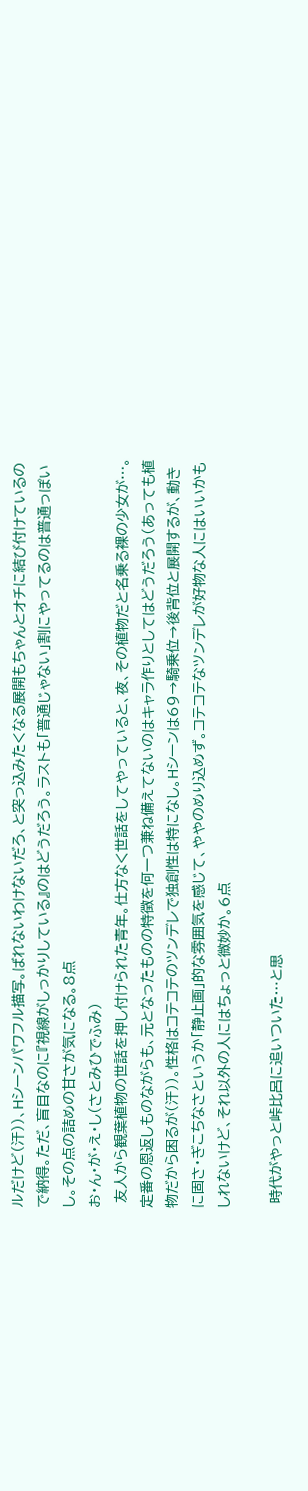ルだけど(汗))、Hシーンパワフル描写。ばれないわけないだろ、と突っ込みたくなる展開もちゃんとオチに結び付けているので納得。ただ、盲目なのに『視線がしっかりしている』のはどうだろう。ラストも「普通じゃない」割にやってるのは普通っぽいし。その点の詰めの甘さが気になる。8点
お・ん・が・え・し(さとみひでふみ)
 友人から観葉植物の世話を押し付けられた青年。仕方なく世話をしてやっていると、夜、その植物だと名乗る裸の少女が…。定番の恩返しものながらも、元となったものの特徴を何一つ兼ね備えてないのはキャラ作りとしてはどうだろう(あっても植物だから困るが(汗))。性格はコテコテのツンデレで独創性は特になし。Hシーンは69→騎乗位→後背位と展開するが、動きに固さ・ぎこちなさというか「静止画」的な雰囲気を感じて、ややのめり込めず。コテコテなツンデレが好物な人にはいいかもしれないけど、それ以外の人にはちょっと微妙か。6点

 時代がやっと峠比呂に追いついた…と思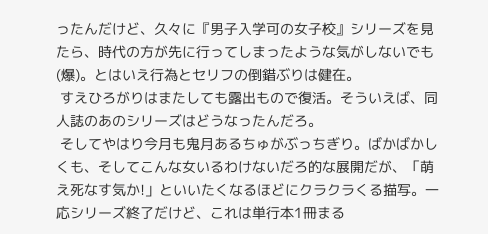ったんだけど、久々に『男子入学可の女子校』シリーズを見たら、時代の方が先に行ってしまったような気がしないでも(爆)。とはいえ行為とセリフの倒錯ぶりは健在。
 すえひろがりはまたしても露出もので復活。そういえば、同人誌のあのシリーズはどうなったんだろ。
 そしてやはり今月も鬼月あるちゅがぶっちぎり。ばかばかしくも、そしてこんな女いるわけないだろ的な展開だが、「萌え死なす気か!」といいたくなるほどにクラクラくる描写。一応シリーズ終了だけど、これは単行本1冊まる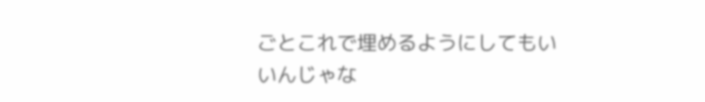ごとこれで埋めるようにしてもいいんじゃな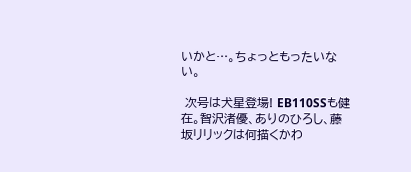いかと…。ちょっともったいない。

 次号は犬星登場! EB110SSも健在。智沢渚優、ありのひろし、藤坂リリックは何描くかわ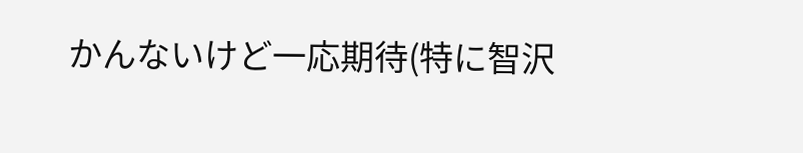かんないけど一応期待(特に智沢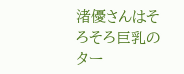渚優さんはそろそろ巨乳のター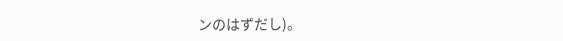ンのはずだし)。